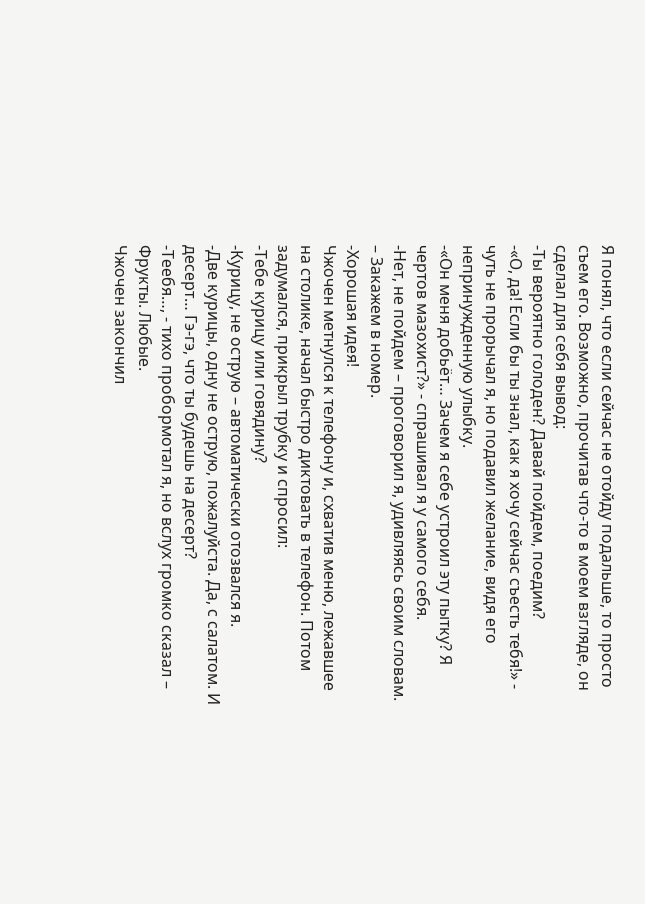Я понял, что если сейчас не отойду подальше, то просто съем его. Возможно, прочитав что-то в моем взгляде, он сделал для себя вывод:
-Ты вероятно голоден? Давай пойдем, поедим?
-«О, да! Если бы ты знал, как я хочу сейчас съесть тебя!» - чуть не прорычал я, но подавил желание, видя его непринужденную улыбку.
-«Он меня добьёт… Зачем я себе устроил эту пытку? Я чертов мазохист?» - спрашивал я у самого себя.
-Нет, не пойдем – проговорил я, удивляясь своим словам. – Закажем в номер.
-Хорошая идея!
Чжочен метнулся к телефону и, схватив меню, лежавшее на столике, начал быстро диктовать в телефон. Потом задумался, прикрыл трубку и спросил:
-Тебе курицу или говядину?
-Курицу, не острую – автоматически отозвался я.
-Две курицы, одну не острую, пожалуйста. Да, с салатом. И десерт… Гэ-гэ, что ты будешь на десерт?
-Теебя…, - тихо пробормотал я, но вслух громко сказал – Фрукты. Любые.
Чжочен закончил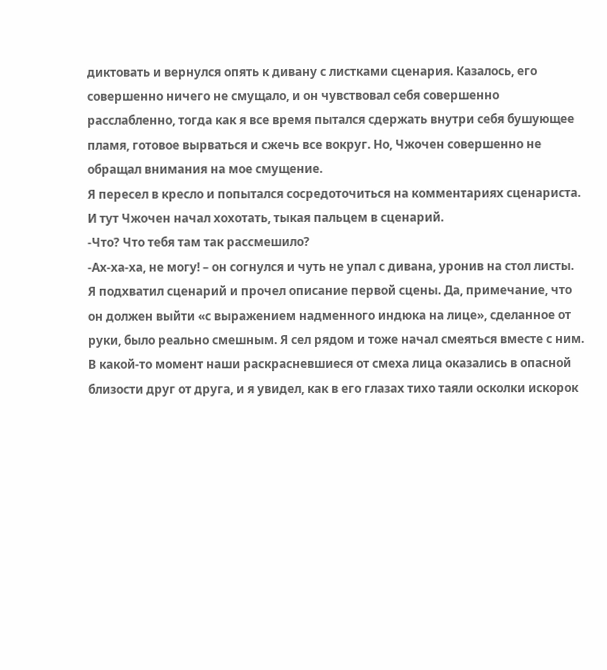диктовать и вернулся опять к дивану с листками сценария. Казалось, его совершенно ничего не смущало, и он чувствовал себя совершенно расслабленно, тогда как я все время пытался сдержать внутри себя бушующее пламя, готовое вырваться и сжечь все вокруг. Но, Чжочен совершенно не обращал внимания на мое смущение.
Я пересел в кресло и попытался сосредоточиться на комментариях сценариста. И тут Чжочен начал хохотать, тыкая пальцем в сценарий.
-Что? Что тебя там так рассмешило?
-Ах-ха-ха, не могу! – он согнулся и чуть не упал с дивана, уронив на стол листы.
Я подхватил сценарий и прочел описание первой сцены. Да, примечание, что он должен выйти «с выражением надменного индюка на лице», сделанное от руки, было реально смешным. Я сел рядом и тоже начал смеяться вместе с ним.
В какой-то момент наши раскрасневшиеся от смеха лица оказались в опасной близости друг от друга, и я увидел, как в его глазах тихо таяли осколки искорок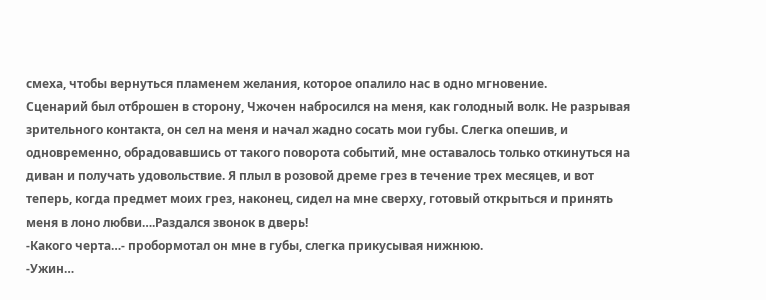смеха, чтобы вернуться пламенем желания, которое опалило нас в одно мгновение.
Сценарий был отброшен в сторону, Чжочен набросился на меня, как голодный волк. Не разрывая зрительного контакта, он сел на меня и начал жадно сосать мои губы. Слегка опешив, и одновременно, обрадовавшись от такого поворота событий, мне оставалось только откинуться на диван и получать удовольствие. Я плыл в розовой дреме грез в течение трех месяцев, и вот теперь, когда предмет моих грез, наконец, сидел на мне сверху, готовый открыться и принять меня в лоно любви….Раздался звонок в дверь!
-Какого черта…- пробормотал он мне в губы, слегка прикусывая нижнюю.
-Ужин…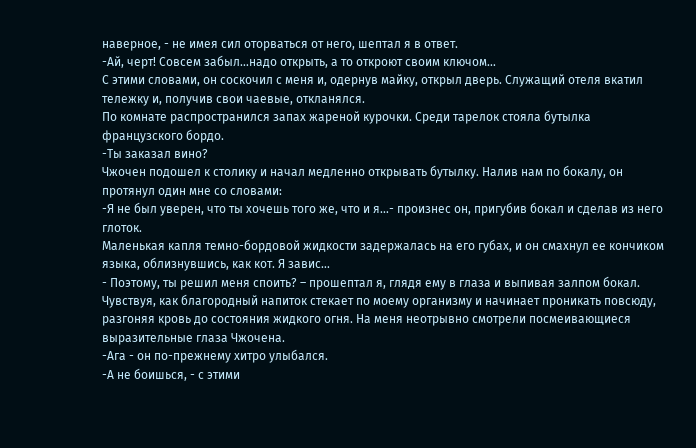наверное, - не имея сил оторваться от него, шептал я в ответ.
-Ай, черт! Совсем забыл…надо открыть, а то откроют своим ключом…
С этими словами, он соскочил с меня и, одернув майку, открыл дверь. Служащий отеля вкатил тележку и, получив свои чаевые, откланялся.
По комнате распространился запах жареной курочки. Среди тарелок стояла бутылка французского бордо.
-Ты заказал вино?
Чжочен подошел к столику и начал медленно открывать бутылку. Налив нам по бокалу, он протянул один мне со словами:
-Я не был уверен, что ты хочешь того же, что и я…- произнес он, пригубив бокал и сделав из него глоток.
Маленькая капля темно-бордовой жидкости задержалась на его губах, и он смахнул ее кончиком языка, облизнувшись, как кот. Я завис…
- Поэтому, ты решил меня споить? – прошептал я, глядя ему в глаза и выпивая залпом бокал. Чувствуя, как благородный напиток стекает по моему организму и начинает проникать повсюду, разгоняя кровь до состояния жидкого огня. На меня неотрывно смотрели посмеивающиеся выразительные глаза Чжочена.
-Ага - он по-прежнему хитро улыбался.
-А не боишься, - с этими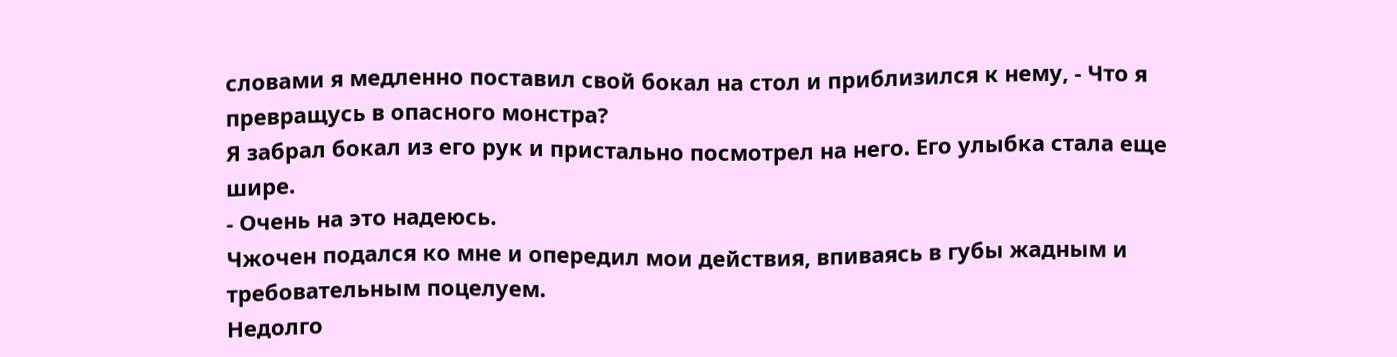словами я медленно поставил свой бокал на стол и приблизился к нему, - Что я превращусь в опасного монстра?
Я забрал бокал из его рук и пристально посмотрел на него. Его улыбка стала еще шире.
- Очень на это надеюсь.
Чжочен подался ко мне и опередил мои действия, впиваясь в губы жадным и требовательным поцелуем.
Недолго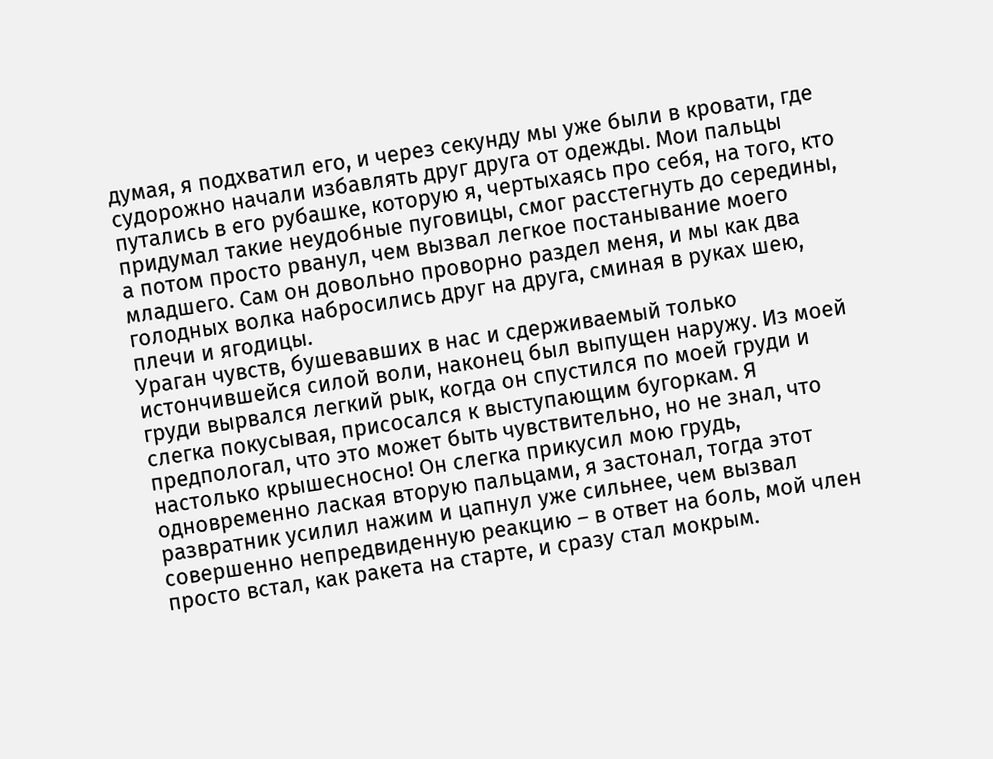думая, я подхватил его, и через секунду мы уже были в кровати, где судорожно начали избавлять друг друга от одежды. Мои пальцы путались в его рубашке, которую я, чертыхаясь про себя, на того, кто придумал такие неудобные пуговицы, смог расстегнуть до середины, а потом просто рванул, чем вызвал легкое постанывание моего младшего. Сам он довольно проворно раздел меня, и мы как два голодных волка набросились друг на друга, сминая в руках шею, плечи и ягодицы.
Ураган чувств, бушевавших в нас и сдерживаемый только истончившейся силой воли, наконец был выпущен наружу. Из моей груди вырвался легкий рык, когда он спустился по моей груди и слегка покусывая, присосался к выступающим бугоркам. Я предпологал, что это может быть чувствительно, но не знал, что настолько крышесносно! Он слегка прикусил мою грудь, одновременно лаская вторую пальцами, я застонал, тогда этот развратник усилил нажим и цапнул уже сильнее, чем вызвал совершенно непредвиденную реакцию – в ответ на боль, мой член просто встал, как ракета на старте, и сразу стал мокрым.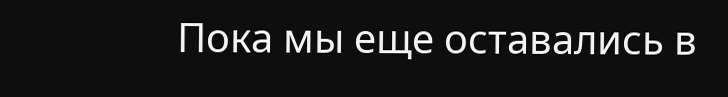Пока мы еще оставались в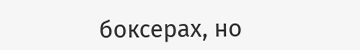боксерах, но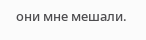они мне мешали.